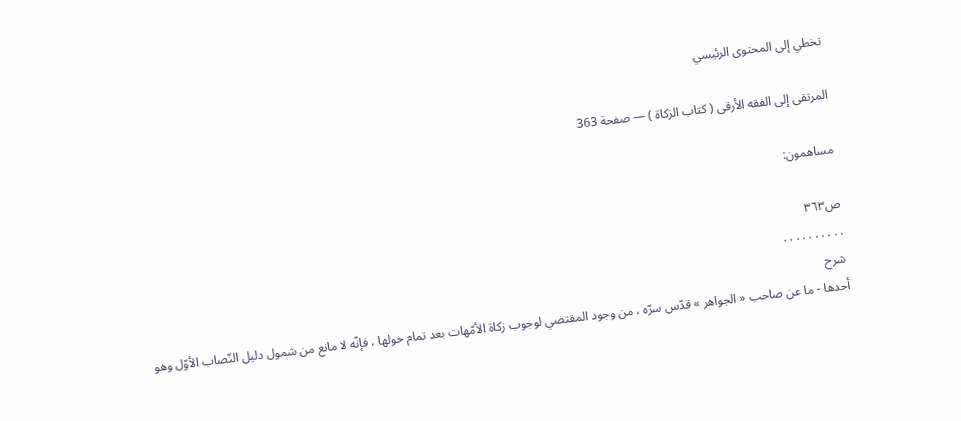تخطي إلى المحتوى الرئيسي

المرتقى إلى الفقه الأرقى ( كتاب الزكاة ) — صفحة 363

مساهمون:

ص٣٦٣
. . . . . . . . . .
شرح
أحدها - ما عن صاحب « الجواهر » قدّس سرّه ، من وجود المقتضي لوجوب زكاة الأمّهات بعد تمام حولها ، فإنّه لا مانع من شمول دليل النّصاب الأوّل وهو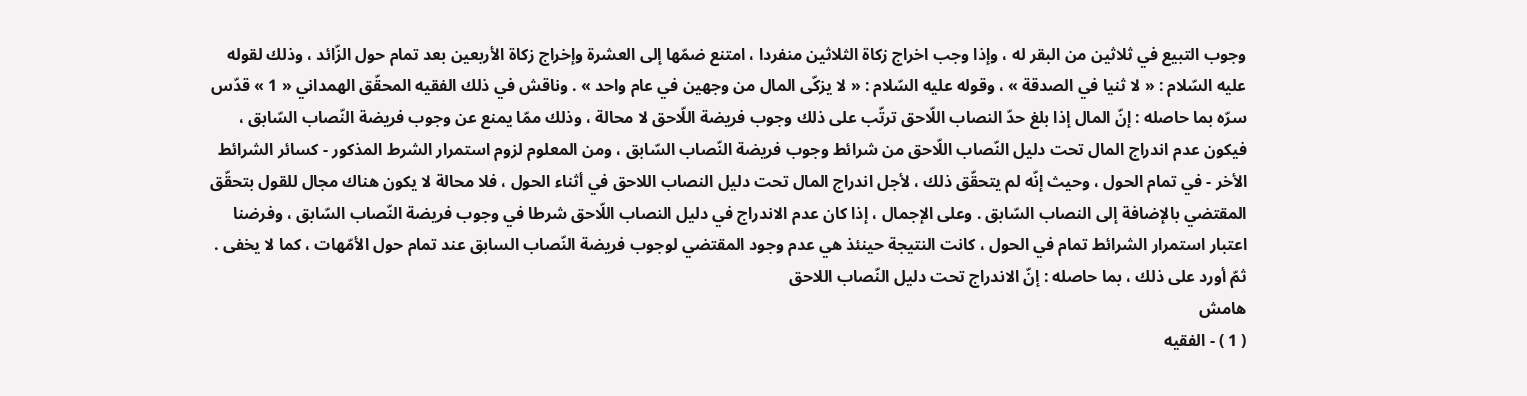وجوب التبيع في ثلاثين من البقر له ، وإذا وجب اخراج زكاة الثلاثين منفردا ، امتنع ضمّها إلى العشرة وإخراج زكاة الأربعين بعد تمام حول الزّائد ، وذلك لقوله عليه السّلام : « لا ثنيا في الصدقة » ، وقوله عليه السّلام : « لا يزكّى المال من وجهين في عام واحد » . وناقش في ذلك الفقيه المحقّق الهمداني « 1 » قدّس سرّه بما حاصله : إنّ المال إذا بلغ حدّ النصاب اللّاحق ترتّب على ذلك وجوب فريضة اللّاحق لا محالة ، وذلك ممّا يمنع عن وجوب فريضة النّصاب السّابق ، فيكون عدم اندراج المال تحت دليل النّصاب اللّاحق من شرائط وجوب فريضة النّصاب السّابق ، ومن المعلوم لزوم استمرار الشرط المذكور - كسائر الشرائط الأخر - في تمام الحول ، وحيث إنّه لم يتحقّق ذلك ، لأجل اندراج المال تحت دليل النصاب اللاحق في أثناء الحول ، فلا محالة لا يكون هناك مجال للقول بتحقّق المقتضي بالإضافة إلى النصاب السّابق . وعلى الإجمال ، إذا كان عدم الاندراج في دليل النصاب اللّاحق شرطا في وجوب فريضة النّصاب السّابق ، وفرضنا اعتبار استمرار الشرائط تمام في الحول ، كانت النتيجة حينئذ هي عدم وجود المقتضي لوجوب فريضة النّصاب السابق عند تمام حول الأمّهات ، كما لا يخفى . ثمّ أورد على ذلك ، بما حاصله : إنّ الاندراج تحت دليل النّصاب اللاحق
هامش
( 1 ) - الفقيه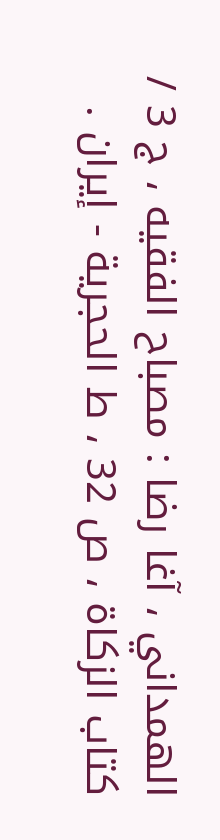الهمداني ، آغا رضا : مصباح الفقيه ، ج 3 / كتاب الزكاة ، ص 32 ، ط الحجرية - إيران .